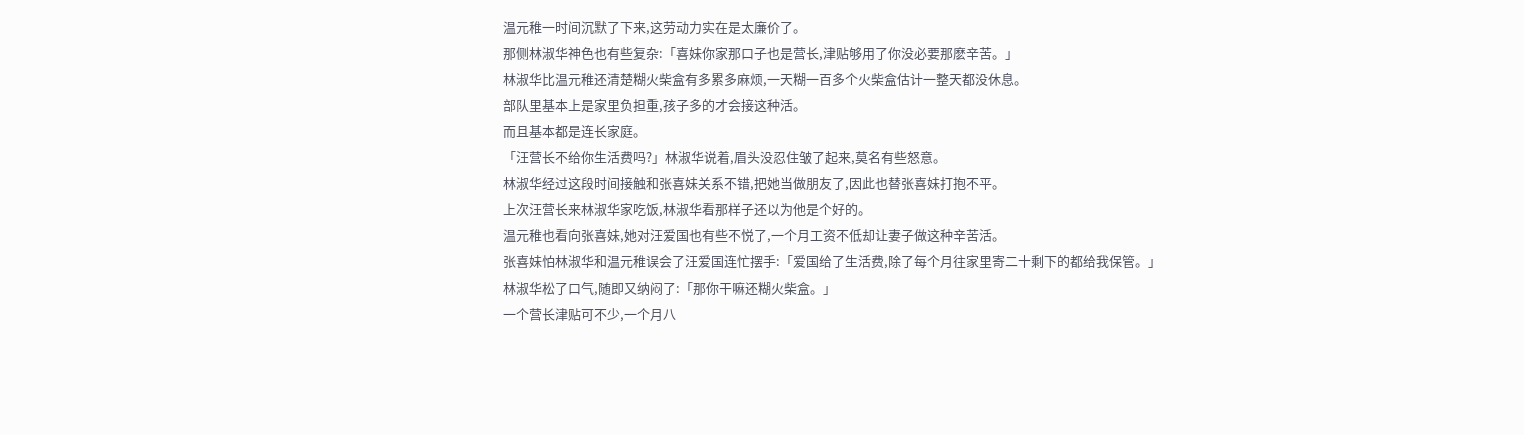温元稚一时间沉默了下来,这劳动力实在是太廉价了。
那侧林淑华神色也有些复杂:「喜妹你家那口子也是营长,津贴够用了你没必要那麽辛苦。」
林淑华比温元稚还清楚糊火柴盒有多累多麻烦,一天糊一百多个火柴盒估计一整天都没休息。
部队里基本上是家里负担重,孩子多的才会接这种活。
而且基本都是连长家庭。
「汪营长不给你生活费吗?」林淑华说着,眉头没忍住皱了起来,莫名有些怒意。
林淑华经过这段时间接触和张喜妹关系不错,把她当做朋友了,因此也替张喜妹打抱不平。
上次汪营长来林淑华家吃饭,林淑华看那样子还以为他是个好的。
温元稚也看向张喜妹,她对汪爱国也有些不悦了,一个月工资不低却让妻子做这种辛苦活。
张喜妹怕林淑华和温元稚误会了汪爱国连忙摆手:「爱国给了生活费,除了每个月往家里寄二十剩下的都给我保管。」
林淑华松了口气,随即又纳闷了:「那你干嘛还糊火柴盒。」
一个营长津贴可不少,一个月八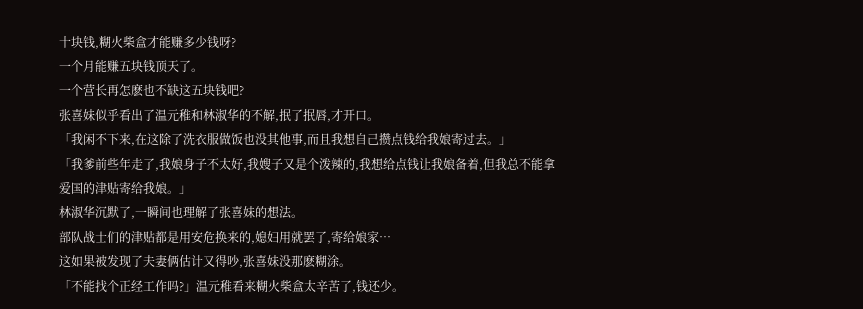十块钱,糊火柴盒才能赚多少钱呀?
一个月能赚五块钱顶天了。
一个营长再怎麽也不缺这五块钱吧?
张喜妹似乎看出了温元稚和林淑华的不解,抿了抿唇,才开口。
「我闲不下来,在这除了洗衣服做饭也没其他事,而且我想自己攒点钱给我娘寄过去。」
「我爹前些年走了,我娘身子不太好,我嫂子又是个泼辣的,我想给点钱让我娘备着,但我总不能拿爱国的津贴寄给我娘。」
林淑华沉默了,一瞬间也理解了张喜妹的想法。
部队战士们的津贴都是用安危换来的,媳妇用就罢了,寄给娘家…
这如果被发现了夫妻俩估计又得吵,张喜妹没那麽糊涂。
「不能找个正经工作吗?」温元稚看来糊火柴盒太辛苦了,钱还少。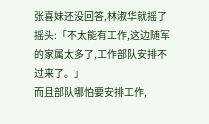张喜妹还没回答,林淑华就摇了摇头:「不太能有工作,这边随军的家属太多了,工作部队安排不过来了。」
而且部队哪怕要安排工作,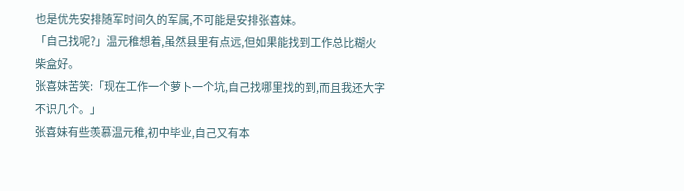也是优先安排随军时间久的军属,不可能是安排张喜妹。
「自己找呢?」温元稚想着,虽然县里有点远,但如果能找到工作总比糊火柴盒好。
张喜妹苦笑:「现在工作一个萝卜一个坑,自己找哪里找的到,而且我还大字不识几个。」
张喜妹有些羡慕温元稚,初中毕业,自己又有本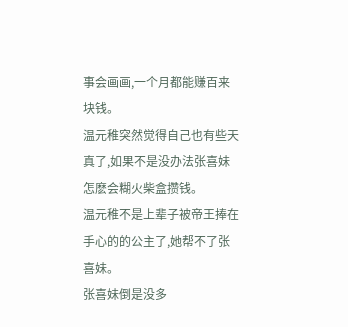事会画画,一个月都能赚百来块钱。
温元稚突然觉得自己也有些天真了,如果不是没办法张喜妹怎麽会糊火柴盒攒钱。
温元稚不是上辈子被帝王捧在手心的的公主了,她帮不了张喜妹。
张喜妹倒是没多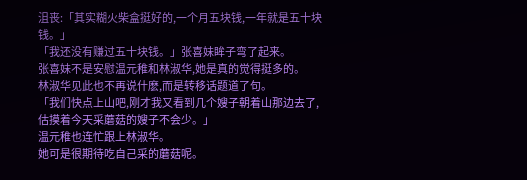沮丧:「其实糊火柴盒挺好的,一个月五块钱,一年就是五十块钱。」
「我还没有赚过五十块钱。」张喜妹眸子弯了起来。
张喜妹不是安慰温元稚和林淑华,她是真的觉得挺多的。
林淑华见此也不再说什麽,而是转移话题道了句。
「我们快点上山吧,刚才我又看到几个嫂子朝着山那边去了,估摸着今天采蘑菇的嫂子不会少。」
温元稚也连忙跟上林淑华。
她可是很期待吃自己采的蘑菇呢。